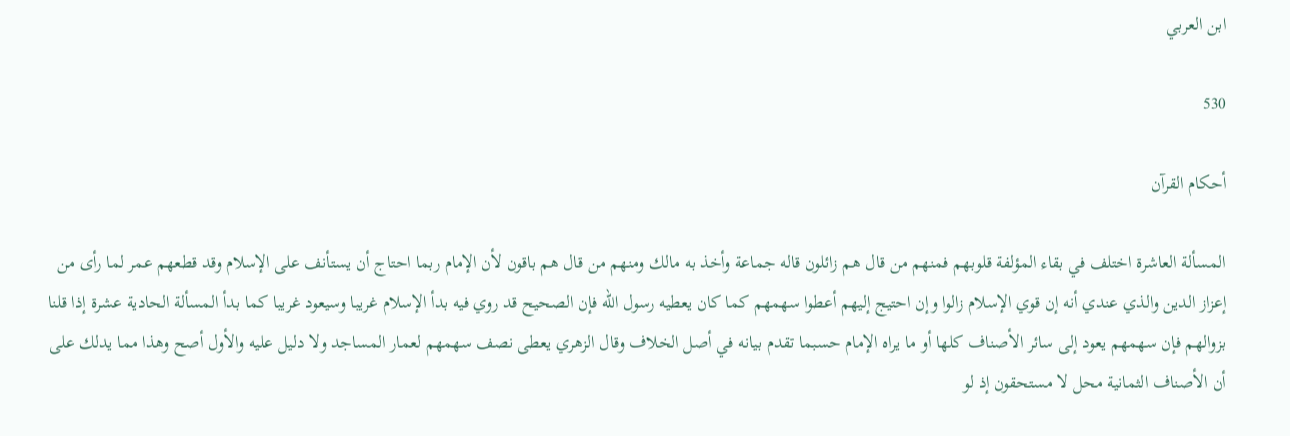ابن العربي

530

أحكام القرآن

المسألة العاشرة اختلف في بقاء المؤلفة قلوبهم فمنهم من قال هم زائلون قاله جماعة وأخذ به مالك ومنهم من قال هم باقون لأن الإمام ربما احتاج أن يستأنف على الإسلام وقد قطعهم عمر لما رأى من إعزاز الدين والذي عندي أنه إن قوي الإسلام زالوا وإن احتيج إليهم أعطوا سهمهم كما كان يعطيه رسول الله فإن الصحيح قد روي فيه بدأ الإسلام غريبا وسيعود غريبا كما بدأ المسألة الحادية عشرة إذا قلنا بزوالهم فإن سهمهم يعود إلى سائر الأصناف كلها أو ما يراه الإمام حسبما تقدم بيانه في أصل الخلاف وقال الزهري يعطى نصف سهمهم لعمار المساجد ولا دليل عليه والأول أصح وهذا مما يدلك على أن الأصناف الثمانية محل لا مستحقون إذ لو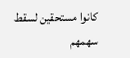كانوا مستحقين لسقط سهمهم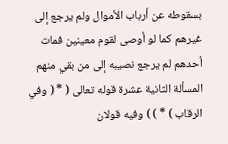بسقوطه عن أرباب الأموال ولم يرجع إلى غيرهم كما لو أوصى لقوم معينين فمات أحدهم لم يرجع نصيبه إلى من بقي منهم المسألة الثانية عشرة قوله تعالى ( * ( وفي الرقاب ) * ) ) وفيه قولان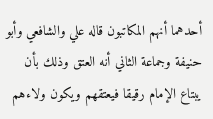أحدهما أنهم المكاتبون قاله علي والشافعي وأبو حنيفة وجماعة الثاني أنه العتق وذلك بأن يبتاع الإمام رقيقا فيعتقهم ويكون ولاءهم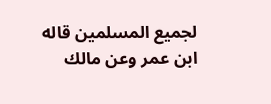لجميع المسلمين قاله ابن عمر وعن مالك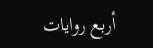أربع روايات